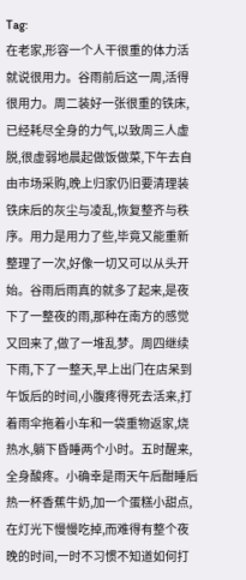Tag:
在老家,形容一个人干很重的体力活就说很用力。谷雨前后这一周,活得很用力。周二装好一张很重的铁床,已经耗尽全身的力气,以致周三人虚脱,很虚弱地晨起做饭做菜,下午去自由市场采购,晚上归家仍旧要清理装铁床后的灰尘与凌乱,恢复整齐与秩序。用力是用力了些,毕竟又能重新整理了一次,好像一切又可以从头开始。谷雨后雨真的就多了起来,是夜下了一整夜的雨,那种在南方的感觉又回来了,做了一堆乱梦。周四继续下雨,下了一整天,早上出门在店呆到午饭后的时间,小腹疼得死去活来,打着雨伞拖着小车和一袋重物返家,烧热水,躺下昏睡两个小时。五时醒来,全身酸疼。小确幸是雨天午后酣睡后热一杯香蕉牛奶,加一个蛋糕小甜点,在灯光下慢慢吃掉,而难得有整个夜晚的时间,一时不习惯不知道如何打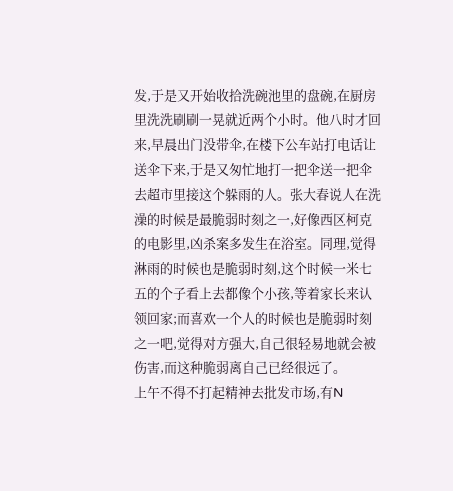发,于是又开始收拾洗碗池里的盘碗,在厨房里洗洗刷刷一晃就近两个小时。他八时才回来,早晨出门没带伞,在楼下公车站打电话让送伞下来,于是又匆忙地打一把伞送一把伞去超市里接这个躲雨的人。张大春说人在洗澡的时候是最脆弱时刻之一,好像西区柯克的电影里,凶杀案多发生在浴室。同理,觉得淋雨的时候也是脆弱时刻,这个时候一米七五的个子看上去都像个小孩,等着家长来认领回家;而喜欢一个人的时候也是脆弱时刻之一吧,觉得对方强大,自己很轻易地就会被伤害,而这种脆弱离自己已经很远了。
上午不得不打起精神去批发市场,有N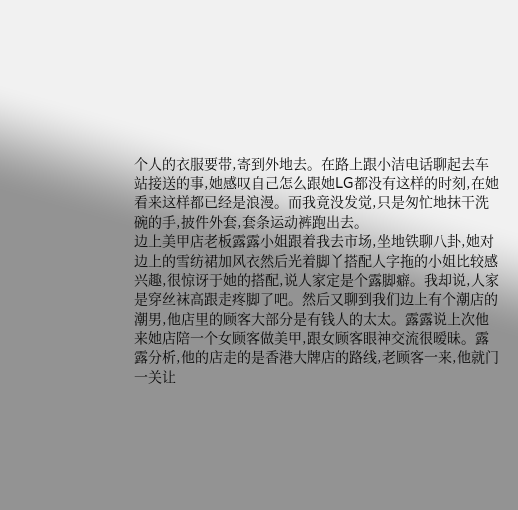个人的衣服要带,寄到外地去。在路上跟小洁电话聊起去车站接送的事,她感叹自己怎么跟她LG都没有这样的时刻,在她看来这样都已经是浪漫。而我竟没发觉,只是匆忙地抹干洗碗的手,披件外套,套条运动裤跑出去。
边上美甲店老板露露小姐跟着我去市场,坐地铁聊八卦,她对边上的雪纺裙加风衣然后光着脚丫搭配人字拖的小姐比较感兴趣,很惊讶于她的搭配,说人家定是个露脚癖。我却说,人家是穿丝袜高跟走疼脚了吧。然后又聊到我们边上有个潮店的潮男,他店里的顾客大部分是有钱人的太太。露露说上次他来她店陪一个女顾客做美甲,跟女顾客眼神交流很暧昧。露露分析,他的店走的是香港大牌店的路线,老顾客一来,他就门一关让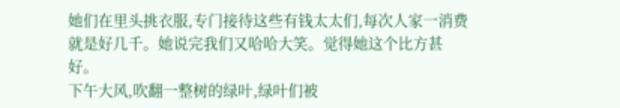她们在里头挑衣服,专门接待这些有钱太太们,每次人家一消费就是好几千。她说完我们又哈哈大笑。觉得她这个比方甚好。
下午大风,吹翻一整树的绿叶,绿叶们被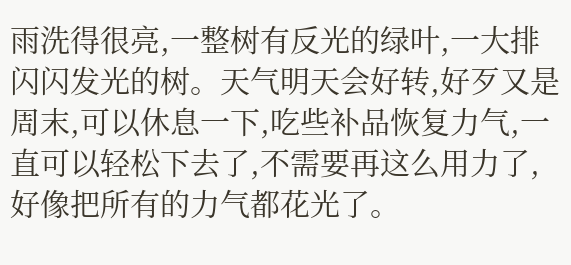雨洗得很亮,一整树有反光的绿叶,一大排闪闪发光的树。天气明天会好转,好歹又是周末,可以休息一下,吃些补品恢复力气,一直可以轻松下去了,不需要再这么用力了,好像把所有的力气都花光了。